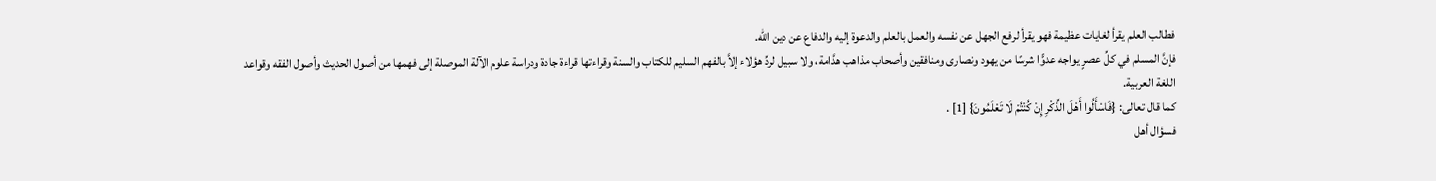فطالب العلم يقرأ لغايات عظيمة فهو يقرأ لرفع الجهل عن نفسه والعمل بالعلم والدعوة إليه والدفاع عن دين الله.
فإنَّ المسلم في كلِّ عصرٍ يواجه عدوًّا شرسًا من يهود ونصارى ومنافقين وأصحاب مذاهب هدَّامة، ولا سبيل لردِّ هؤلاء إلاَّ بالفهم السليم للكتاب والسنة وقراءتها قراءة جادة ودراسة علوم الآلة الموصلة إلى فهمها من أصول الحديث وأصول الفقه وقواعد اللغة العربية.
كما قال تعالى: {فَاسْأَلُوا أَهْلَ الذِّكْرِ إِنْ كُنْتُمْ لَا تَعْلَمُونَ} [1] .
فسؤال أهل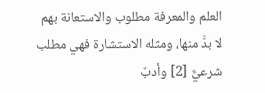العلم والمعرفة مطلوب والاستعانة بهم لا بدَّ منها، ومثله الاستشارة فهي مطلب شرعيٌّ [2] وأدبٌ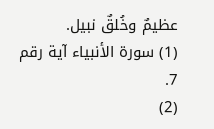عظيمٌ وخُلقٌ نبيل.
(1) سورة الأنبياء آية رقم 7.
(2)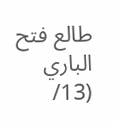طالع فتح الباري (13/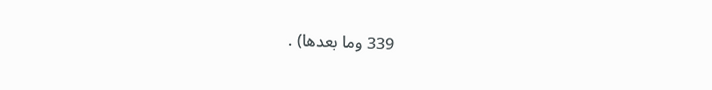339 وما بعدها) .